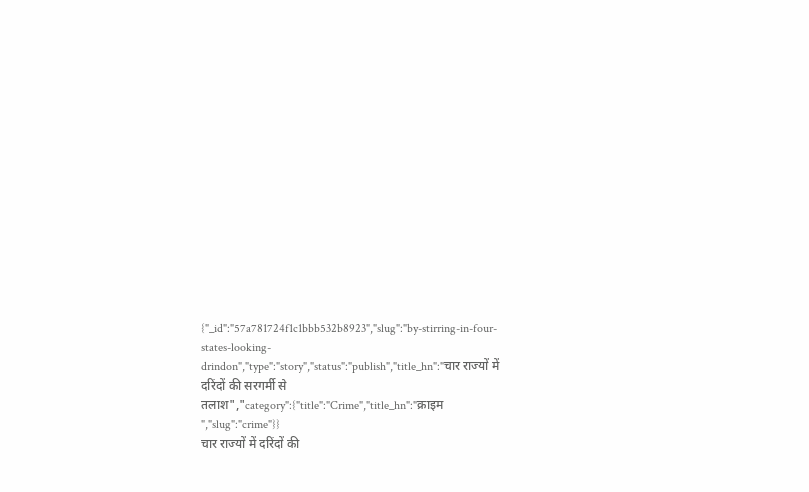{"_id":"57a781724f1c1bbb532b8923","slug":"by-stirring-in-four-states-looking-drindon","type":"story","status":"publish","title_hn":"चार राज्यों में दरिंदों की सरगर्मी से तलाश","category":{"title":"Crime","title_hn":"क्राइम ","slug":"crime"}}
चार राज्यों में दरिंदों की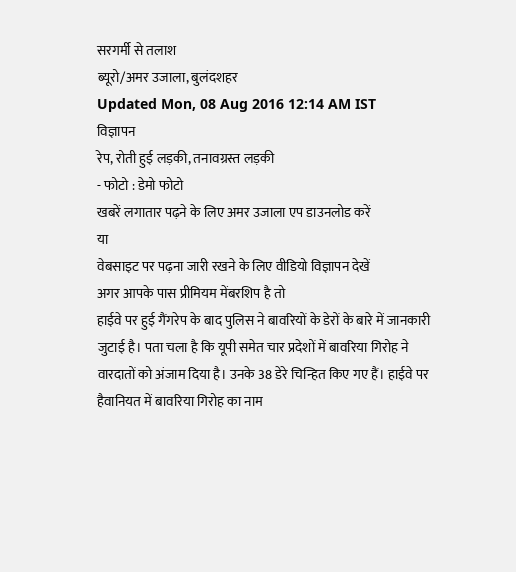सरगर्मी से तलाश
ब्यूरो/अमर उजाला, बुलंदशहर
Updated Mon, 08 Aug 2016 12:14 AM IST
विज्ञापन
रेप, रोती हुई लड़की, तनावग्रस्त लड़की
- फोटो : डेमो फोटो
खबरें लगातार पढ़ने के लिए अमर उजाला एप डाउनलोड करें
या
वेबसाइट पर पढ़ना जारी रखने के लिए वीडियो विज्ञापन देखें
अगर आपके पास प्रीमियम मेंबरशिप है तो
हाईवे पर हुई गैंगरेप के बाद पुलिस ने बावरियों के डेरों के बारे में जानकारी जुटाई है। पता चला है कि यूपी समेत चार प्रदेशों में बावरिया गिरोह ने वारदातों को अंजाम दिया है। उनके 38 डेरे चिन्हित किए गए हैं। हाईवे पर हैवानियत में बावरिया गिरोह का नाम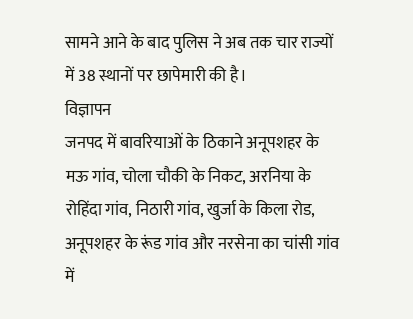सामने आने के बाद पुलिस ने अब तक चार राज्यों में 38 स्थानों पर छापेमारी की है।
विज्ञापन
जनपद में बावरियाओं के ठिकाने अनूपशहर के मऊ गांव, चोला चौकी के निकट, अरनिया के रोहिंदा गांव, निठारी गांव, खुर्जा के किला रोड, अनूपशहर के रूंड गांव और नरसेना का चांसी गांव में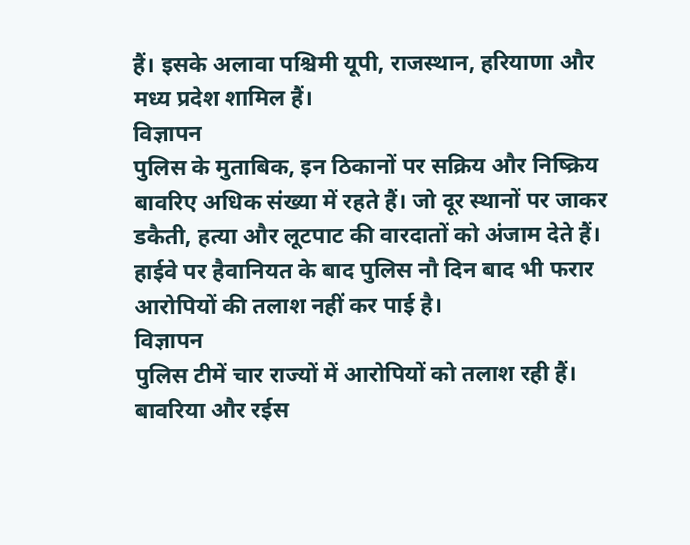हैं। इसके अलावा पश्चिमी यूपी, राजस्थान, हरियाणा और मध्य प्रदेश शामिल हैं।
विज्ञापन
पुलिस के मुताबिक, इन ठिकानों पर सक्रिय और निष्क्रिय बावरिए अधिक संख्या में रहते हैं। जो दूर स्थानों पर जाकर डकैती, हत्या और लूटपाट की वारदातों को अंजाम देते हैं। हाईवे पर हैवानियत के बाद पुलिस नौ दिन बाद भी फरार आरोपियों की तलाश नहीं कर पाई है।
विज्ञापन
पुलिस टीमें चार राज्यों में आरोपियों को तलाश रही हैं। बावरिया और रईस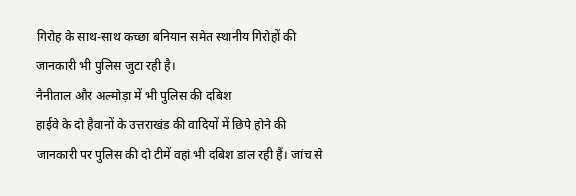गिरोह के साथ-साथ कच्छा बनियान समेत स्थानीय गिरोहों की जानकारी भी पुलिस जुटा रही है।
नैनीताल और अल्मोड़ा में भी पुलिस की दबिश
हाईवे के दो हैवानों के उत्तराखंड की वादियों में छिपे होने की जानकारी पर पुलिस की दो टीमें वहां भी दबिश डाल रही हैं। जांच से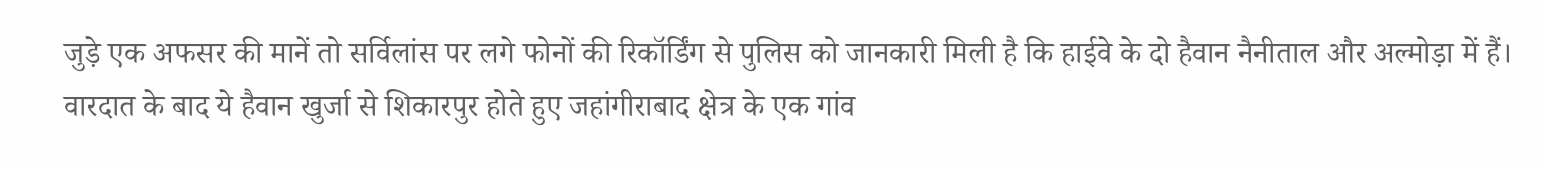जुड़े एक अफसर की मानें तो सर्विलांस पर लगे फोनों की रिकॉर्डिंग से पुलिस को जानकारी मिली है कि हाईवे के दो हैवान नैनीताल और अल्मोड़ा में हैं।
वारदात के बाद ये हैवान खुर्जा से शिकारपुर होते हुए जहांगीराबाद क्षेत्र के एक गांव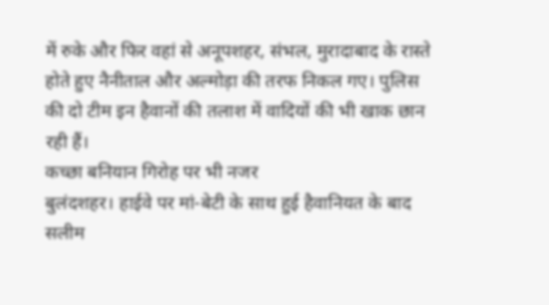में रुके और फिर वहां से अनूपशहर, संभल, मुरादाबाद के रास्ते होते हुए नैनीताल और अल्मोड़ा की तरफ निकल गए। पुलिस की दो टीम इन हैवानों की तलाश में वादियों की भी खाक छान रही हैं।
कच्छा बनियान गिरोह पर भी नजर
बुलंदशहर। हाईवे पर मां-बेटी के साथ हुई हैवानियत के बाद सलीम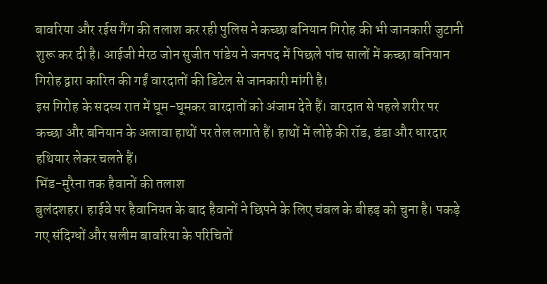बावरिया और रईस गैंग की तलाश कर रही पुलिस ने कच्छा बनियान गिरोह की भी जानकारी जुटानी शुरू कर दी है। आईजी मेरठ जोन सुजीत पांडेय ने जनपद में पिछले पांच सालों में कच्छा बनियान गिरोह द्वारा कारित की गईं वारदातों की डिटेल से जानकारी मांगी है।
इस गिरोह के सदस्य रात में घूम-घूमकर वारदातों को अंजाम देते हैं। वारदात से पहले शरीर पर कच्छा और बनियान के अलावा हाथों पर तेल लगाते हैं। हाथों में लोहे की रॉड, डंडा और धारदार हथियार लेकर चलते हैं।
भिंड-मुरैना तक हैवानों की तलाश
बुलंदशहर। हाईवे पर हैवानियत के बाद हैवानों ने छिपने के लिए चंबल के बीहड़ को चुना है। पकड़े गए संदिग्धों और सलीम बावरिया के परिचितों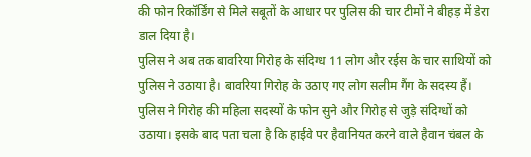की फोन रिकॉर्डिंग से मिले सबूतों के आधार पर पुलिस की चार टीमों ने बीहड़ में डेरा डाल दिया है।
पुलिस ने अब तक बावरिया गिरोह के संदिग्ध 11 लोग और रईस के चार साथियों को पुलिस ने उठाया है। बावरिया गिरोह के उठाए गए लोग सलीम गैंग के सदस्य हैं। पुलिस ने गिरोह की महिला सदस्यों के फोन सुने और गिरोह से जुड़े संदिग्धों को उठाया। इसके बाद पता चला है कि हाईवे पर हैवानियत करने वाले हैवान चंबल के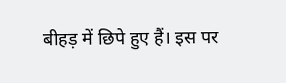बीहड़ में छिपे हुए हैं। इस पर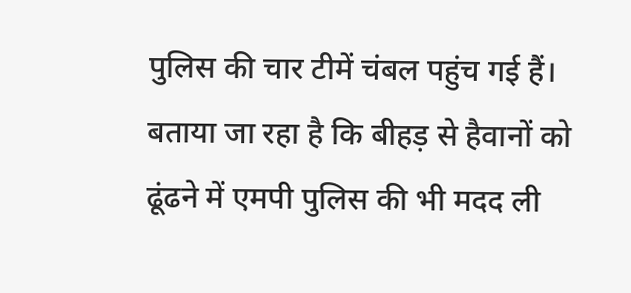पुलिस की चार टीमें चंबल पहुंच गई हैं। बताया जा रहा है कि बीहड़ से हैवानों को ढूंढने में एमपी पुलिस की भी मदद ली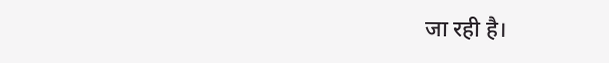जा रही है।